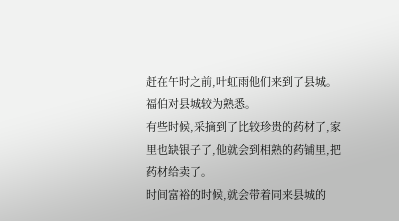赶在午时之前,叶虹雨他们来到了县城。
福伯对县城较为熟悉。
有些时候,采摘到了比较珍贵的药材了,家里也缺银子了,他就会到相熟的药铺里,把药材给卖了。
时间富裕的时候,就会带着同来县城的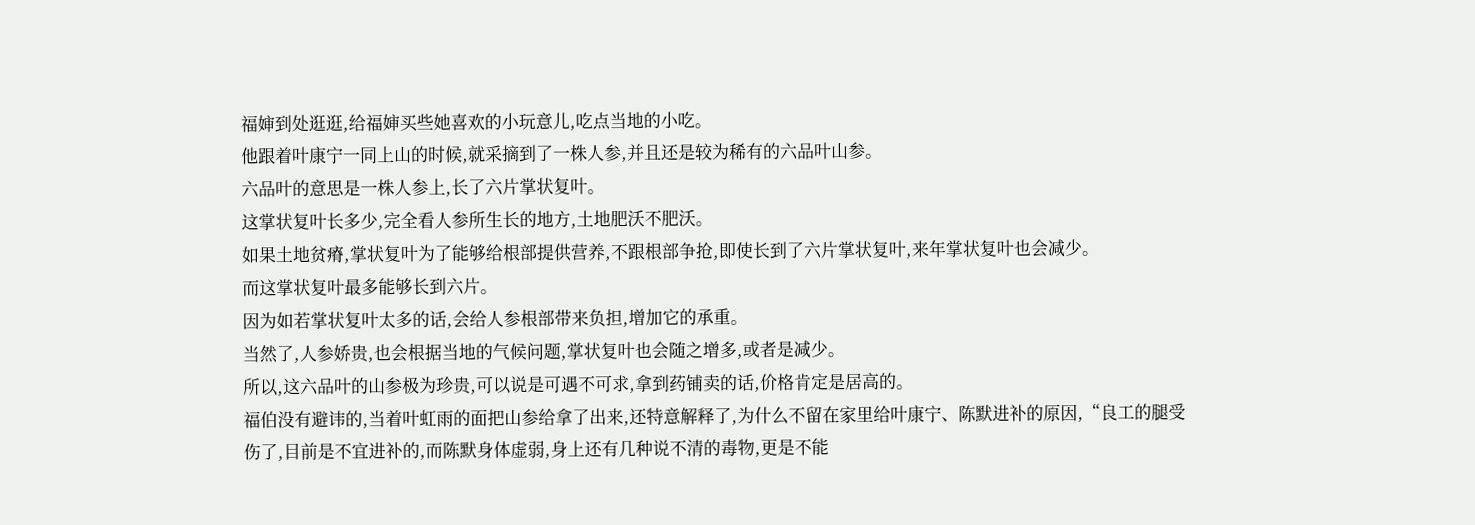福婶到处逛逛,给福婶买些她喜欢的小玩意儿,吃点当地的小吃。
他跟着叶康宁一同上山的时候,就采摘到了一株人参,并且还是较为稀有的六品叶山参。
六品叶的意思是一株人参上,长了六片掌状复叶。
这掌状复叶长多少,完全看人参所生长的地方,土地肥沃不肥沃。
如果土地贫瘠,掌状复叶为了能够给根部提供营养,不跟根部争抢,即使长到了六片掌状复叶,来年掌状复叶也会减少。
而这掌状复叶最多能够长到六片。
因为如若掌状复叶太多的话,会给人参根部带来负担,增加它的承重。
当然了,人参娇贵,也会根据当地的气候问题,掌状复叶也会随之增多,或者是减少。
所以,这六品叶的山参极为珍贵,可以说是可遇不可求,拿到药铺卖的话,价格肯定是居高的。
福伯没有避讳的,当着叶虹雨的面把山参给拿了出来,还特意解释了,为什么不留在家里给叶康宁、陈默进补的原因,“良工的腿受伤了,目前是不宜进补的,而陈默身体虚弱,身上还有几种说不清的毒物,更是不能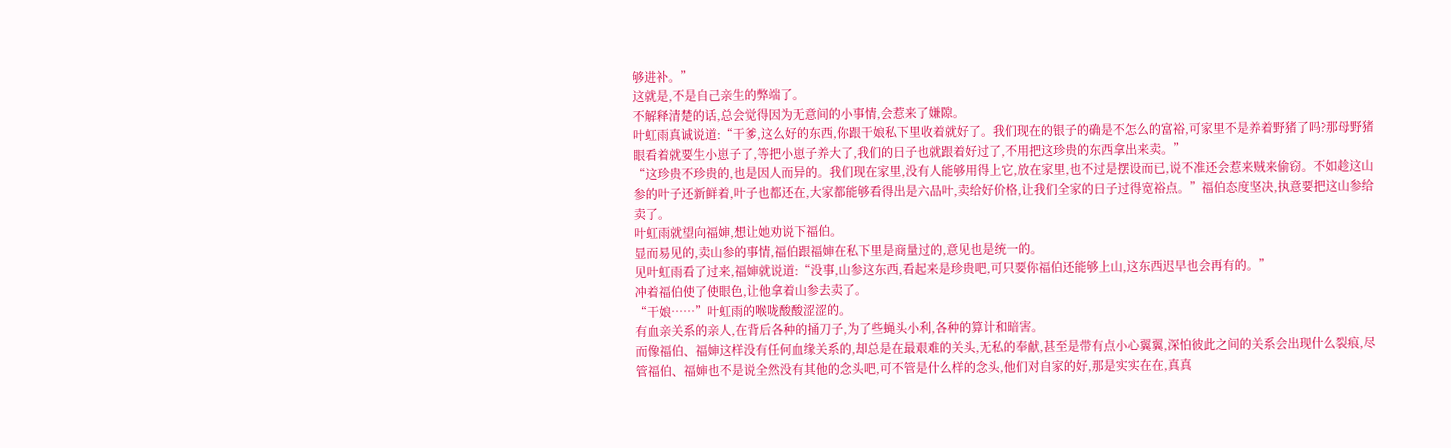够进补。”
这就是,不是自己亲生的弊端了。
不解释清楚的话,总会觉得因为无意间的小事情,会惹来了嫌隙。
叶虹雨真诚说道:“干爹,这么好的东西,你跟干娘私下里收着就好了。我们现在的银子的确是不怎么的富裕,可家里不是养着野猪了吗?那母野猪眼看着就要生小崽子了,等把小崽子养大了,我们的日子也就跟着好过了,不用把这珍贵的东西拿出来卖。”
“这珍贵不珍贵的,也是因人而异的。我们现在家里,没有人能够用得上它,放在家里,也不过是摆设而已,说不准还会惹来贼来偷窃。不如趁这山参的叶子还新鲜着,叶子也都还在,大家都能够看得出是六品叶,卖给好价格,让我们全家的日子过得宽裕点。”福伯态度坚决,执意要把这山参给卖了。
叶虹雨就望向福婶,想让她劝说下福伯。
显而易见的,卖山参的事情,福伯跟福婶在私下里是商量过的,意见也是统一的。
见叶虹雨看了过来,福婶就说道:“没事,山参这东西,看起来是珍贵吧,可只要你福伯还能够上山,这东西迟早也会再有的。”
冲着福伯使了使眼色,让他拿着山参去卖了。
“干娘……”叶虹雨的喉咙酸酸涩涩的。
有血亲关系的亲人,在背后各种的捅刀子,为了些蝇头小利,各种的算计和暗害。
而像福伯、福婶这样没有任何血缘关系的,却总是在最艰难的关头,无私的奉献,甚至是带有点小心翼翼,深怕彼此之间的关系会出现什么裂痕,尽管福伯、福婶也不是说全然没有其他的念头吧,可不管是什么样的念头,他们对自家的好,那是实实在在,真真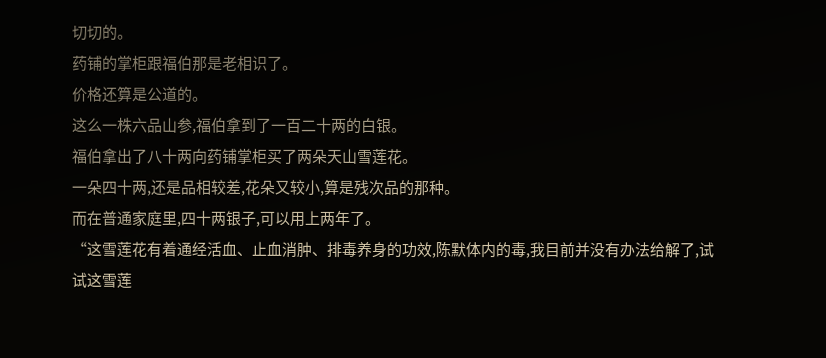切切的。
药铺的掌柜跟福伯那是老相识了。
价格还算是公道的。
这么一株六品山参,福伯拿到了一百二十两的白银。
福伯拿出了八十两向药铺掌柜买了两朵天山雪莲花。
一朵四十两,还是品相较差,花朵又较小,算是残次品的那种。
而在普通家庭里,四十两银子,可以用上两年了。
“这雪莲花有着通经活血、止血消肿、排毒养身的功效,陈默体内的毒,我目前并没有办法给解了,试试这雪莲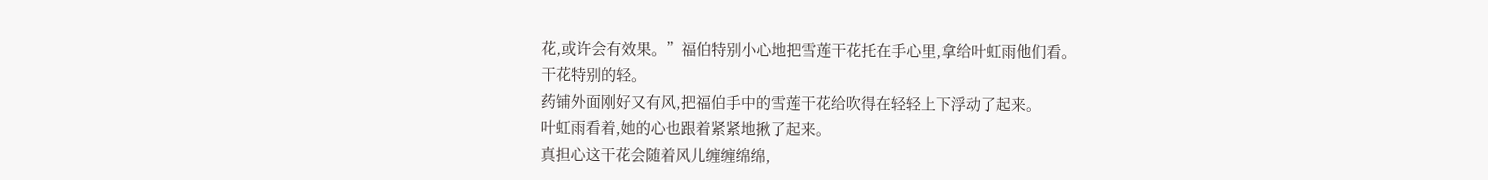花,或许会有效果。”福伯特别小心地把雪莲干花托在手心里,拿给叶虹雨他们看。
干花特别的轻。
药铺外面刚好又有风,把福伯手中的雪莲干花给吹得在轻轻上下浮动了起来。
叶虹雨看着,她的心也跟着紧紧地揪了起来。
真担心这干花会随着风儿缠缠绵绵,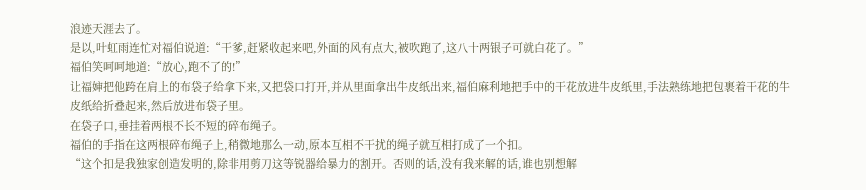浪迹天涯去了。
是以,叶虹雨连忙对福伯说道:“干爹,赶紧收起来吧,外面的风有点大,被吹跑了,这八十两银子可就白花了。”
福伯笑呵呵地道:“放心,跑不了的!”
让福婶把他跨在肩上的布袋子给拿下来,又把袋口打开,并从里面拿出牛皮纸出来,福伯麻利地把手中的干花放进牛皮纸里,手法熟练地把包裹着干花的牛皮纸给折叠起来,然后放进布袋子里。
在袋子口,垂挂着两根不长不短的碎布绳子。
福伯的手指在这两根碎布绳子上,稍微地那么一动,原本互相不干扰的绳子就互相打成了一个扣。
“这个扣是我独家创造发明的,除非用剪刀这等锐器给暴力的割开。否则的话,没有我来解的话,谁也别想解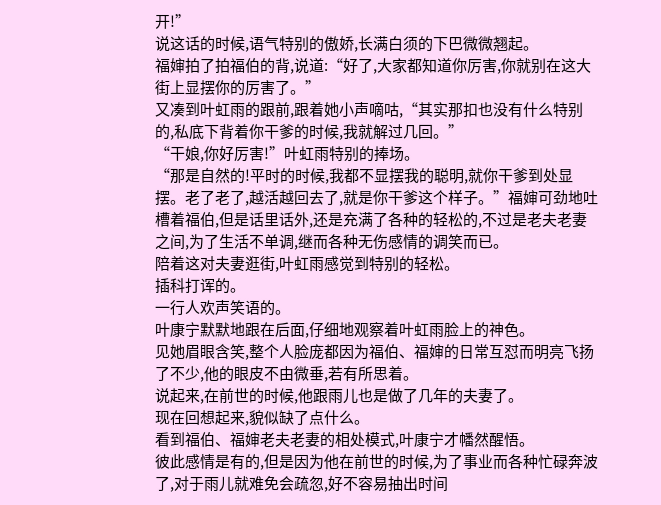开!”
说这话的时候,语气特别的傲娇,长满白须的下巴微微翘起。
福婶拍了拍福伯的背,说道:“好了,大家都知道你厉害,你就别在这大街上显摆你的厉害了。”
又凑到叶虹雨的跟前,跟着她小声嘀咕,“其实那扣也没有什么特别的,私底下背着你干爹的时候,我就解过几回。”
“干娘,你好厉害!”叶虹雨特别的捧场。
“那是自然的!平时的时候,我都不显摆我的聪明,就你干爹到处显摆。老了老了,越活越回去了,就是你干爹这个样子。”福婶可劲地吐槽着福伯,但是话里话外,还是充满了各种的轻松的,不过是老夫老妻之间,为了生活不单调,继而各种无伤感情的调笑而已。
陪着这对夫妻逛街,叶虹雨感觉到特别的轻松。
插科打诨的。
一行人欢声笑语的。
叶康宁默默地跟在后面,仔细地观察着叶虹雨脸上的神色。
见她眉眼含笑,整个人脸庞都因为福伯、福婶的日常互怼而明亮飞扬了不少,他的眼皮不由微垂,若有所思着。
说起来,在前世的时候,他跟雨儿也是做了几年的夫妻了。
现在回想起来,貌似缺了点什么。
看到福伯、福婶老夫老妻的相处模式,叶康宁才幡然醒悟。
彼此感情是有的,但是因为他在前世的时候,为了事业而各种忙碌奔波了,对于雨儿就难免会疏忽,好不容易抽出时间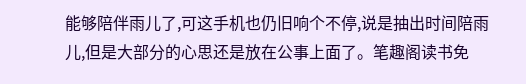能够陪伴雨儿了,可这手机也仍旧响个不停,说是抽出时间陪雨儿,但是大部分的心思还是放在公事上面了。笔趣阁读书免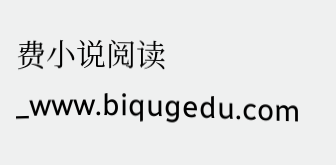费小说阅读_www.biqugedu.com